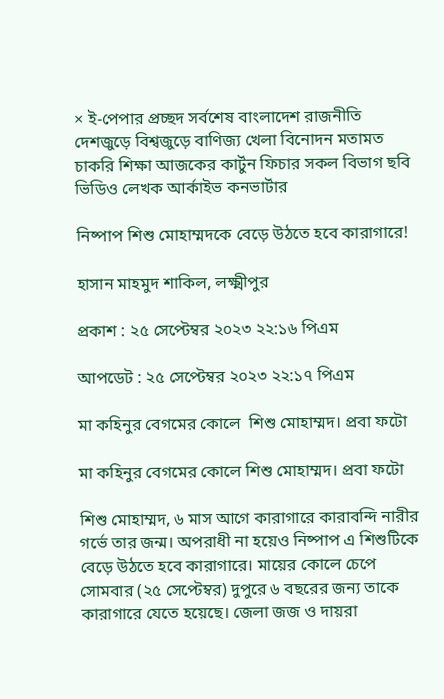× ই-পেপার প্রচ্ছদ সর্বশেষ বাংলাদেশ রাজনীতি দেশজুড়ে বিশ্বজুড়ে বাণিজ্য খেলা বিনোদন মতামত চাকরি শিক্ষা আজকের কার্টুন ফিচার সকল বিভাগ ছবি ভিডিও লেখক আর্কাইভ কনভার্টার

নিষ্পাপ শিশু মোহাম্মদকে বেড়ে উঠতে হবে কারাগারে!

হাসান মাহমুদ শাকিল, লক্ষ্মীপুর

প্রকাশ : ২৫ সেপ্টেম্বর ২০২৩ ২২:১৬ পিএম

আপডেট : ২৫ সেপ্টেম্বর ২০২৩ ২২:১৭ পিএম

মা কহিনুর বেগমের কোলে  শিশু মোহাম্মদ। প্রবা ফটো

মা কহিনুর বেগমের কোলে শিশু মোহাম্মদ। প্রবা ফটো

শিশু মোহাম্মদ, ৬ মাস আগে কারাগারে কারাবন্দি নারীর গর্ভে তার জন্ম। অপরাধী না হয়েও নিষ্পাপ এ শিশুটিকে বেড়ে উঠতে হবে কারাগারে। মায়ের কোলে চেপে সোমবার (২৫ সেপ্টেম্বর) দুপুরে ৬ বছরের জন্য তাকে কারাগারে যেতে হয়েছে। জেলা জজ ও দায়রা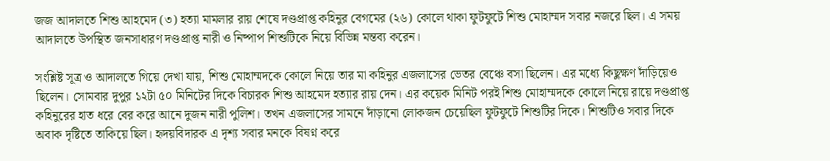জজ আদালতে শিশু আহমেদ (৩) হত্যা মামলার রায় শেষে দণ্ডপ্রাপ্ত কহিনুর বেগমের (২৬) কোলে থাকা ফুটফুটে শিশু মোহাম্মদ সবার নজরে ছিল। এ সময় আদালতে উপস্থিত জনসাধারণ দণ্ডপ্রাপ্ত নারী ও নিষ্পাপ শিশুটিকে নিয়ে বিভিন্ন মন্তব্য করেন।

সংশ্লিষ্ট সূত্র ও আদালতে গিয়ে দেখা যায়, শিশু মোহাম্মদকে কোলে নিয়ে তার মা কহিনুর এজলাসের ভেতর বেঞ্চে বসা ছিলেন। এর মধ্যে কিছুক্ষণ দাঁড়িয়েও ছিলেন। সোমবার দুপুর ১২টা ৫০ মিনিটের দিকে বিচারক শিশু আহমেদ হত্যার রায় দেন। এর কয়েক মিনিট পরই শিশু মোহাম্মদকে কোলে নিয়ে রায়ে দণ্ডপ্রাপ্ত কহিনুরের হাত ধরে বের করে আনে দুজন নারী পুলিশ। তখন এজলাসের সামনে দাঁড়ানো লোকজন চেয়েছিল ফুটফুটে শিশুটির দিকে। শিশুটিও সবার দিকে অবাক দৃষ্টিতে তাকিয়ে ছিল। হৃদয়বিদারক এ দৃশ্য সবার মনকে বিষণ্ন করে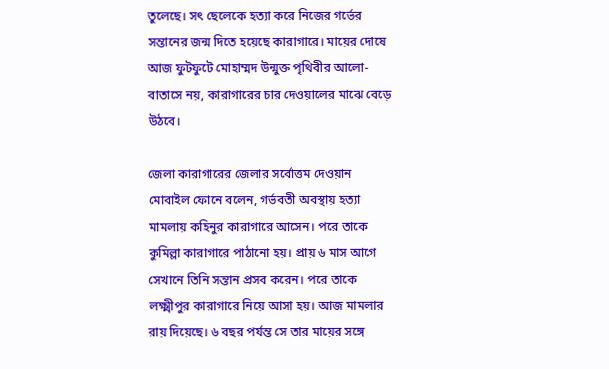তুলেছে। সৎ ছেলেকে হত্যা করে নিজের গর্ভের সন্তানের জন্ম দিতে হয়েছে কারাগারে। মায়ের দোষে আজ ফুটফুটে মোহাম্মদ উন্মুক্ত পৃথিবীর আলো-বাতাসে নয়, কারাগারের চার দেওয়ালের মাঝে বেড়ে উঠবে।

জেলা কারাগারের জেলার সর্বোত্তম দেওয়ান মোবাইল ফোনে বলেন, গর্ভবতী অবস্থায় হত্যা মামলায় কহিনুর কারাগারে আসেন। পরে তাকে কুমিল্লা কারাগারে পাঠানো হয়। প্রায় ৬ মাস আগে সেখানে তিনি সন্তান প্রসব করেন। পরে তাকে লক্ষ্মীপুর কারাগারে নিয়ে আসা হয়। আজ মামলার রায় দিয়েছে। ৬ বছর পর্যন্ত সে তার মায়ের সঙ্গে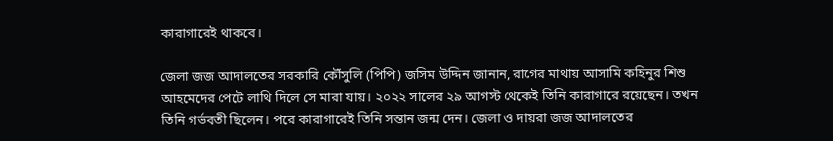কারাগারেই থাকবে।

জেলা জজ আদালতের সরকারি কৌঁসুলি (পিপি) জসিম উদ্দিন জানান, রাগের মাথায় আসামি কহিনুর শিশু আহমেদের পেটে লাথি দিলে সে মারা যায়। ২০২২ সালের ২৯ আগস্ট থেকেই তিনি কারাগারে রয়েছেন। তখন তিনি গর্ভবতী ছিলেন। পরে কারাগারেই তিনি সন্তান জন্ম দেন। জেলা ও দায়রা জজ আদালতের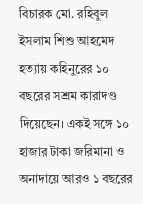বিচারক মো. রহিবুল ইসলাম শিশু আহমেদ হত্যায় কহিনুরের ১০ বছরের সশ্রম কারাদণ্ড দিয়েছেন। একই সঙ্গে ১০ হাজার টাকা জরিমানা ও অনাদায়ে আরও ১ বছরের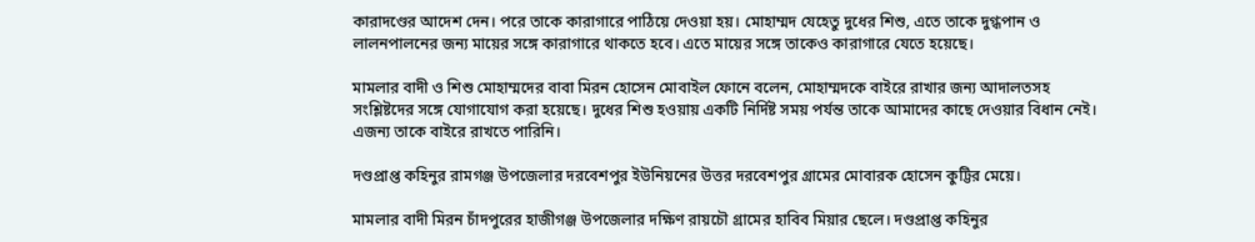কারাদণ্ডের আদেশ দেন। পরে তাকে কারাগারে পাঠিয়ে দেওয়া হয়। মোহাম্মদ যেহেতু দুধের শিশু, এতে তাকে দুগ্ধপান ও লালনপালনের জন্য মায়ের সঙ্গে কারাগারে থাকতে হবে। এতে মায়ের সঙ্গে তাকেও কারাগারে যেতে হয়েছে।

মামলার বাদী ও শিশু মোহাম্মদের বাবা মিরন হোসেন মোবাইল ফোনে বলেন, মোহাম্মদকে বাইরে রাখার জন্য আদালতসহ সংশ্লিষ্টদের সঙ্গে যোগাযোগ করা হয়েছে। দুধের শিশু হওয়ায় একটি নির্দিষ্ট সময় পর্যন্ত তাকে আমাদের কাছে দেওয়ার বিধান নেই। এজন্য তাকে বাইরে রাখতে পারিনি।

দণ্ডপ্রাপ্ত কহিনুর রামগঞ্জ উপজেলার দরবেশপুর ইউনিয়নের উত্তর দরবেশপুর গ্রামের মোবারক হোসেন কুট্টির মেয়ে।

মামলার বাদী মিরন চাঁদপুরের হাজীগঞ্জ উপজেলার দক্ষিণ রায়চৌ গ্রামের হাবিব মিয়ার ছেলে। দণ্ডপ্রাপ্ত কহিনুর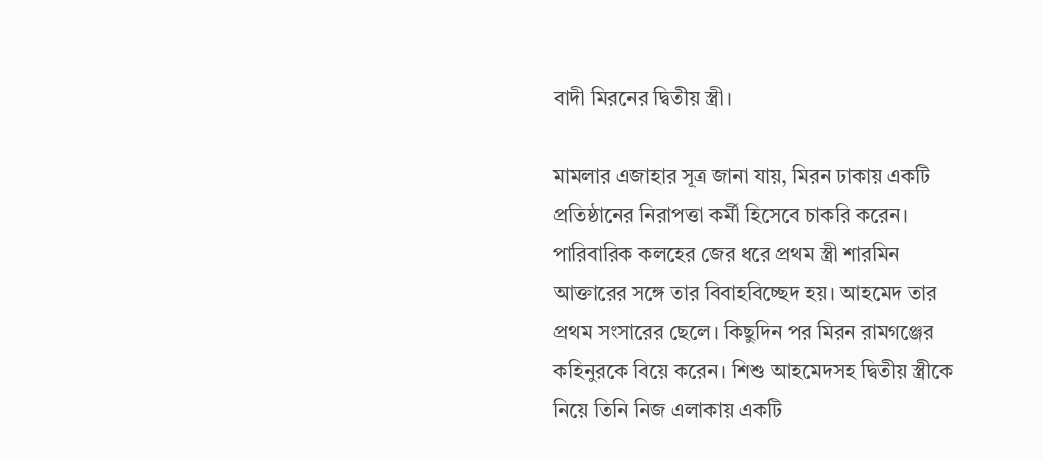বাদী মিরনের দ্বিতীয় স্ত্রী।

মামলার এজাহার সূত্র জানা যায়, মিরন ঢাকায় একটি প্রতিষ্ঠানের নিরাপত্তা কর্মী হিসেবে চাকরি করেন। পারিবারিক কলহের জের ধরে প্রথম স্ত্রী শারমিন আক্তারের সঙ্গে তার বিবাহবিচ্ছেদ হয়। আহমেদ তার প্রথম সংসারের ছেলে। কিছুদিন পর মিরন রামগঞ্জের কহিনুরকে বিয়ে করেন। শিশু আহমেদসহ দ্বিতীয় স্ত্রীকে নিয়ে তিনি নিজ এলাকায় একটি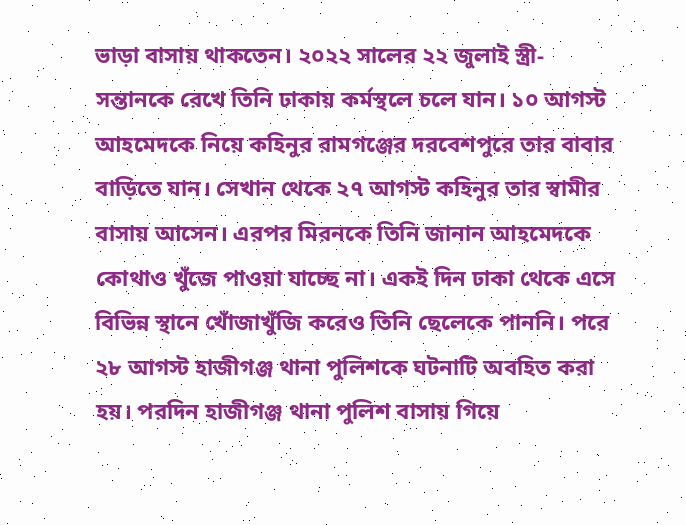ভাড়া বাসায় থাকতেন। ২০২২ সালের ২২ জুলাই স্ত্রী-সন্তানকে রেখে তিনি ঢাকায় কর্মস্থলে চলে যান। ১০ আগস্ট আহমেদকে নিয়ে কহিনুর রামগঞ্জের দরবেশপুরে তার বাবার বাড়িতে যান। সেখান থেকে ২৭ আগস্ট কহিনুর তার স্বামীর বাসায় আসেন। এরপর মিরনকে তিনি জানান আহমেদকে কোথাও খুঁজে পাওয়া যাচ্ছে না। একই দিন ঢাকা থেকে এসে বিভিন্ন স্থানে খোঁজাখুঁজি করেও তিনি ছেলেকে পাননি। পরে ২৮ আগস্ট হাজীগঞ্জ থানা পুলিশকে ঘটনাটি অবহিত করা হয়। পরদিন হাজীগঞ্জ থানা পুলিশ বাসায় গিয়ে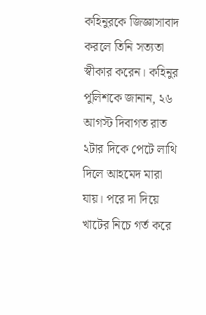কহিনুরকে জিজ্ঞাসাবাদ করলে তিনি সত্যতা স্বীকার করেন। কহিনুর পুলিশকে জানান, ২৬ আগস্ট দিবাগত রাত ২টার দিকে পেটে লাথি দিলে আহমেদ মারা যায়। পরে দা দিয়ে খাটের নিচে গর্ত করে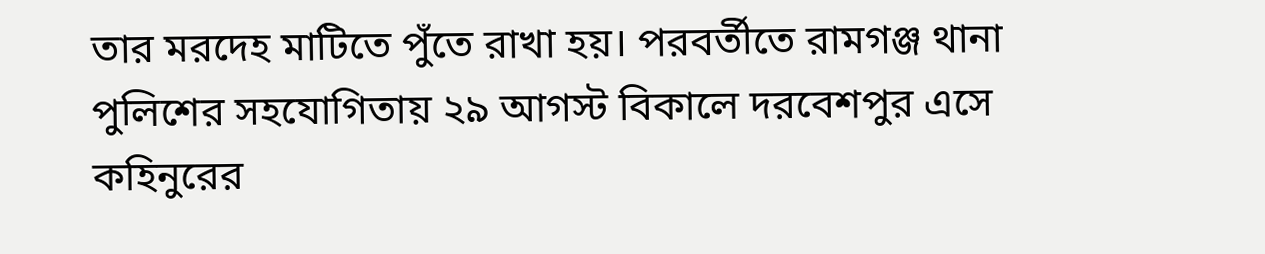তার মরদেহ মাটিতে পুঁতে রাখা হয়। পরবর্তীতে রামগঞ্জ থানা পুলিশের সহযোগিতায় ২৯ আগস্ট বিকালে দরবেশপুর এসে কহিনুরের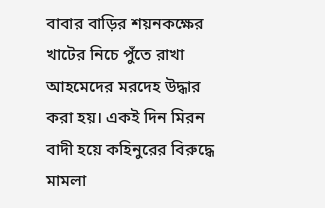বাবার বাড়ির শয়নকক্ষের খাটের নিচে পুঁতে রাখা আহমেদের মরদেহ উদ্ধার করা হয়। একই দিন মিরন বাদী হয়ে কহিনুরের বিরুদ্ধে মামলা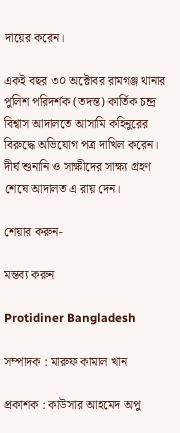দায়ের করেন।

একই বছর ৩০ অক্টোবর রামগঞ্জ থানার পুলিশ পরিদর্শক (তদন্ত) কার্তিক চন্দ্র বিশ্বাস আদালতে আসামি কহিনুরের বিরুদ্ধে অভিযোগ পত্র দাখিল করেন। দীর্ঘ শুনানি ও সাক্ষীদের সাক্ষ্য গ্রহণ শেষে আদালত এ রায় দেন।

শেয়ার করুন-

মন্তব্য করুন

Protidiner Bangladesh

সম্পাদক : মারুফ কামাল খান

প্রকাশক : কাউসার আহমেদ অপু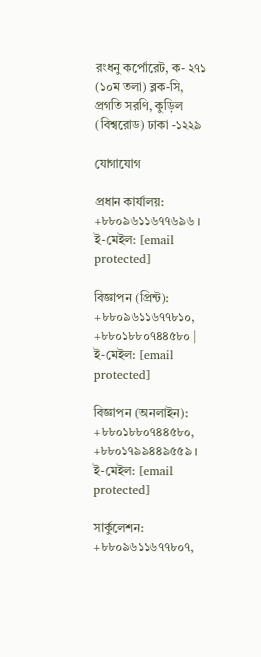রংধনু কর্পোরেট, ক- ২৭১ (১০ম তলা) ব্লক-সি, প্রগতি সরণি, কুড়িল (বিশ্বরোড) ঢাকা -১২২৯

যোগাযোগ

প্রধান কার্যালয়: +৮৮০৯৬১১৬৭৭৬৯৬ । ই-মেইল: [email protected]

বিজ্ঞাপন (প্রিন্ট): +৮৮০৯৬১১৬৭৭৮১০, +৮৮০১৮৮০৭৪৪৫৮০ | ই-মেইল: [email protected]

বিজ্ঞাপন (অনলাইন): +৮৮০১৮৮০৭৪৪৫৮০, +৮৮০১৭৯৯৪৪৯৫৫৯ । ই-মেইল: [email protected]

সার্কুলেশন: +৮৮০৯৬১১৬৭৭৮০৭,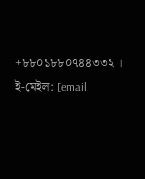+৮৮০১৮৮০৭৪৪৩৩২ । ই-মেইল: [email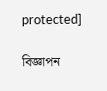protected]

বিজ্ঞাপন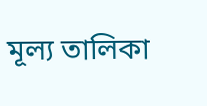মূল্য তালিকা